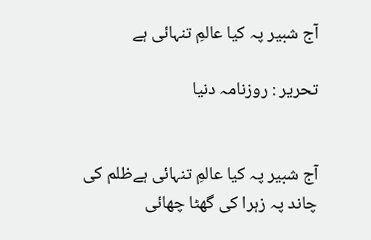آج شبیر پہ کیا عالمِ تنہائی ہے

تحریر : روزنامہ دنیا


آج شبیر پہ کیا عالمِ تنہائی ہےظلم کی چاند پہ زہرا کی گھٹا چھائی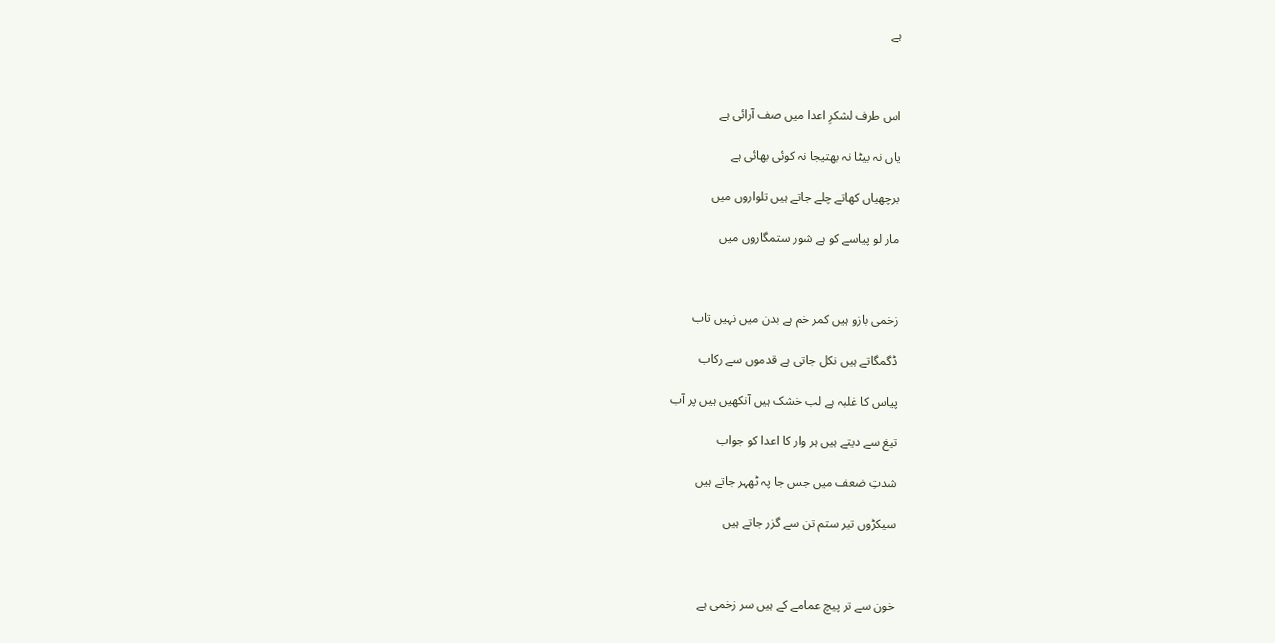ہے



اس طرف لشکرِ اعدا میں صف آرائی ہے

یاں نہ بیٹا نہ بھتیجا نہ کوئی بھائی ہے

برچھیاں کھاتے چلے جاتے ہیں تلواروں میں

مار لو پیاسے کو ہے شور ستمگاروں میں



زخمی بازو ہیں کمر خم ہے بدن میں نہیں تاب

ڈگمگاتے ہیں نکل جاتی ہے قدموں سے رکاب

پیاس کا غلبہ ہے لب خشک ہیں آنکھیں ہیں پر آب

تیغ سے دیتے ہیں ہر وار کا اعدا کو جواب

شدتِ ضعف میں جس جا پہ ٹھہر جاتے ہیں

سیکڑوں تیر ستم تن سے گزر جاتے ہیں



خون سے تر پیچ عمامے کے ہیں سر زخمی ہے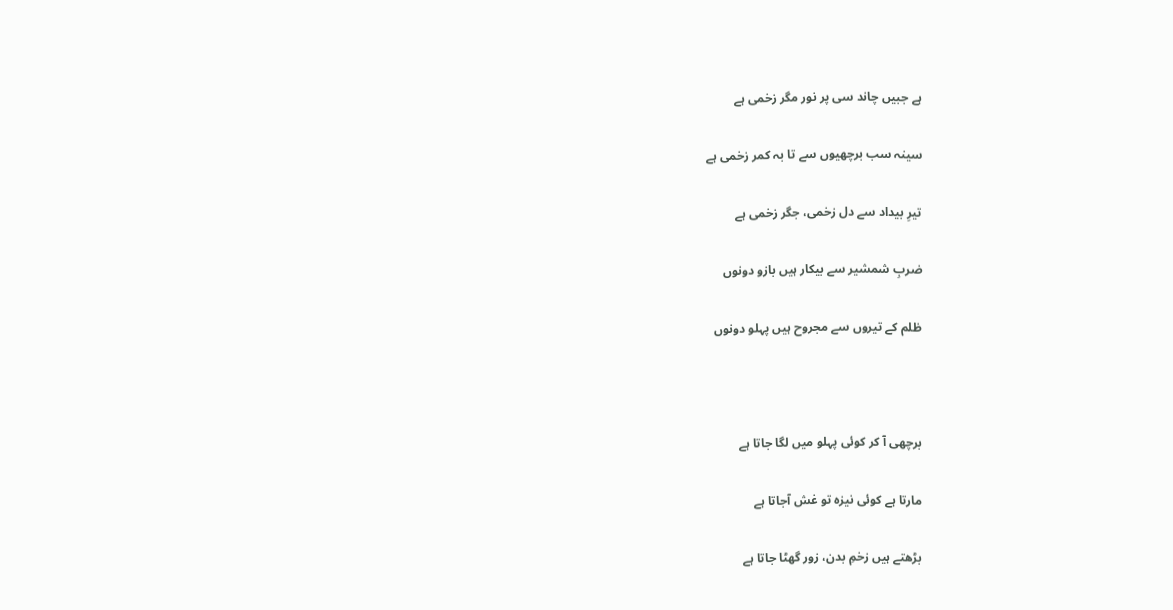ہے جبیں چاند سی پر نور مگر زخمی ہے

سینہ سب برچھیوں سے تا بہ کمر زخمی ہے

تیرِ بیداد سے دل زخمی، جگر زخمی ہے

ضربِ شمشیر سے بیکار ہیں بازو دونوں

ظلم کے تیروں سے مجروح ہیں پہلو دونوں



برچھی آ کر کوئی پہلو میں لگا جاتا ہے

مارتا ہے کوئی نیزہ تو غش آجاتا ہے

بڑھتے ہیں زخمِ بدن، زور گھٹا جاتا ہے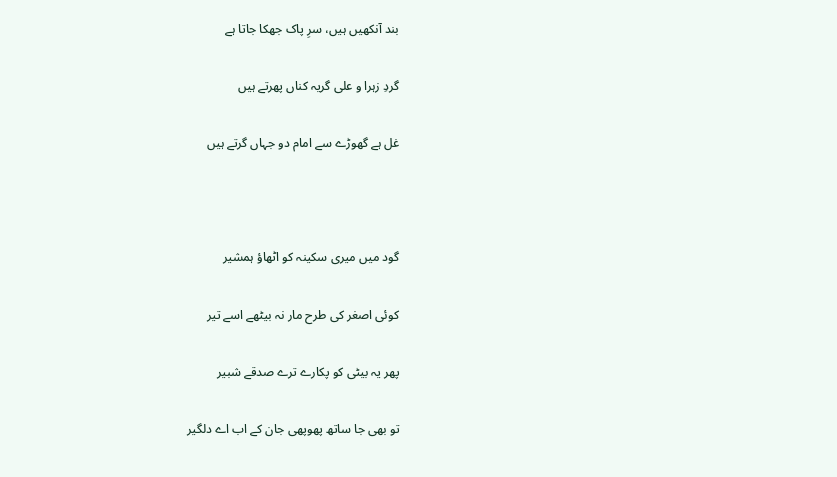بند آنکھیں ہیں، سرِ پاک جھکا جاتا ہے

گردِ زہرا و علی گریہ کناں پھرتے ہیں

غل ہے گھوڑے سے امام دو جہاں گرتے ہیں



گود میں میری سکینہ کو اٹھاؤ ہمشیر

کوئی اصغر کی طرح مار نہ بیٹھے اسے تیر

پھر یہ بیٹی کو پکارے ترے صدقے شبیر

تو بھی جا ساتھ پھوپھی جان کے اب اے دلگیر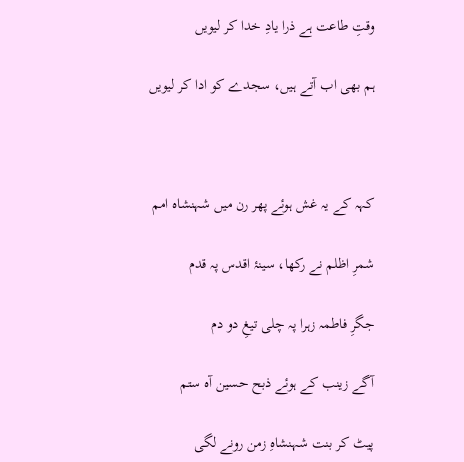وقتِ طاعت ہے ذرا یادِ خدا کر لیویں

ہم بھی اب آتے ہیں، سجدے کو ادا کر لیویں



کہہ کے یہ غش ہوئے پھر رن میں شہنشاہ امم

شمرِ اظلم نے رکھا، سینۂ اقدس پہ قدم

جگرِ فاطمہ زہرا پہ چلی تیغِ دو دم

آگے زینب کے ہوئے ذبح حسین آہ ستم

پیٹ کر بنت شہنشاہِ زمن رونے لگی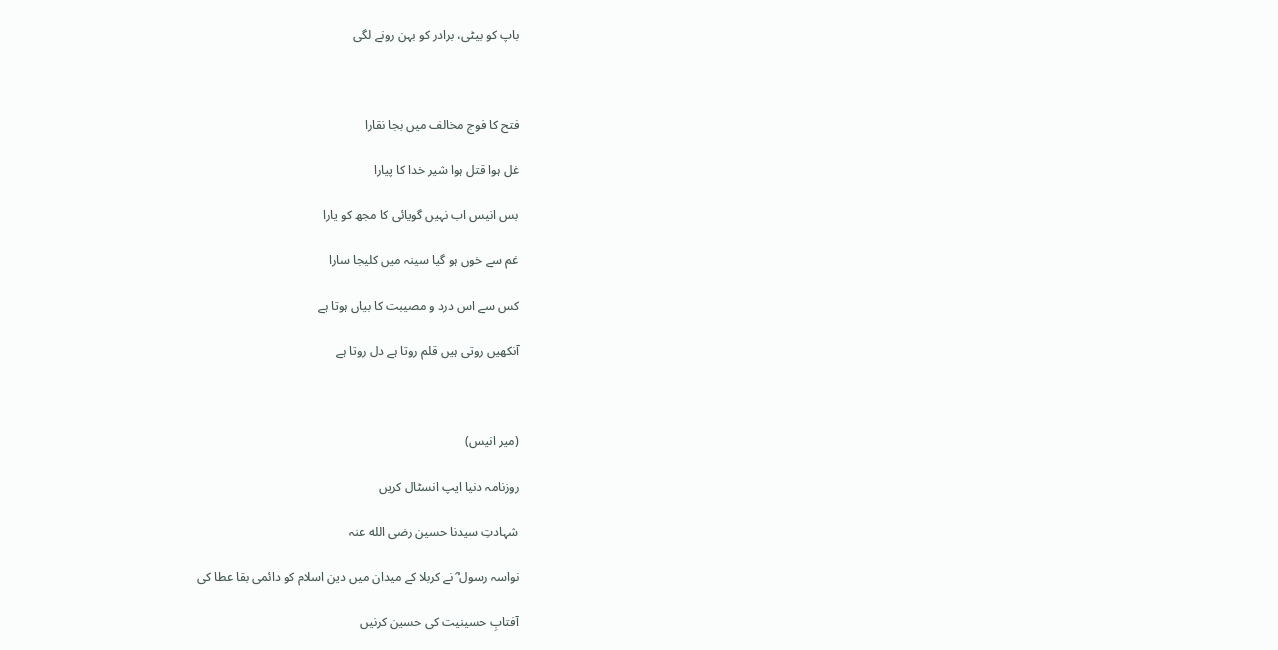باپ کو بیٹی، برادر کو بہن رونے لگی



فتح کا فوج مخالف میں بجا نقارا

غل ہوا قتل ہوا شیر خدا کا پیارا

بس انیس اب نہیں گویائی کا مجھ کو یارا

غم سے خوں ہو گیا سینہ میں کلیجا سارا

کس سے اس درد و مصیبت کا بیاں ہوتا ہے

آنکھیں روتی ہیں قلم روتا ہے دل روتا ہے



(میر انیس)

روزنامہ دنیا ایپ انسٹال کریں

شہادتِ سیدنا حسین رضی الله عنہ

نواسہ رسول ؓ نے کربلا کے میدان میں دین اسلام کو دائمی بقا عطا کی

آفتابِ حسینیت کی حسین کرنیں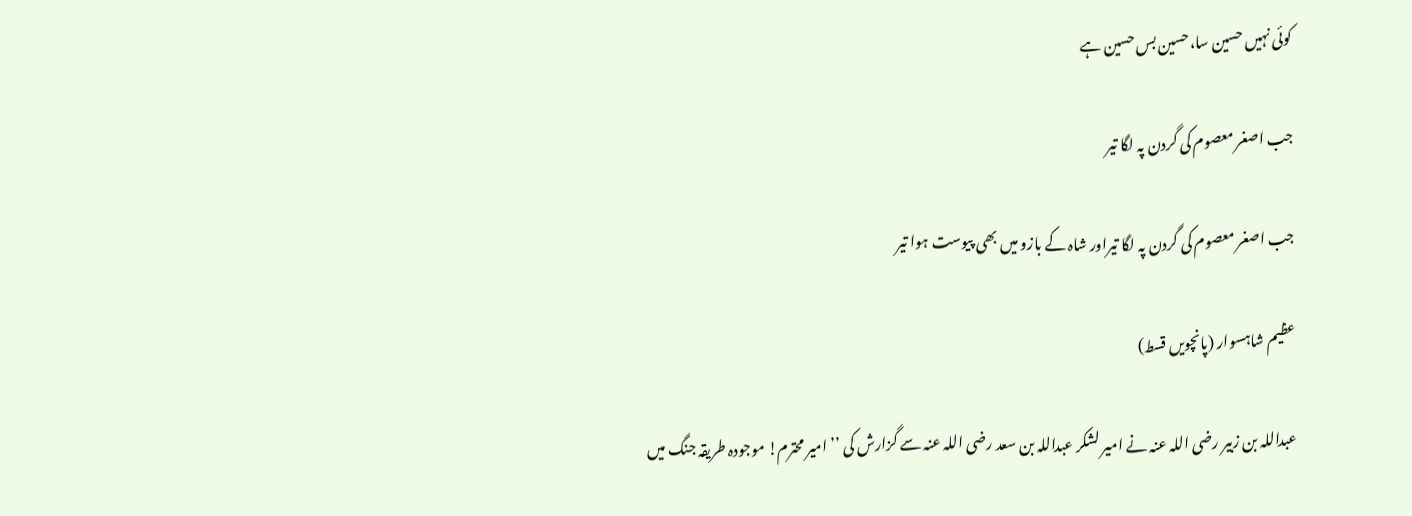کوئی نہیں حسین سا،حسین بس حسین ہے

جب اصغر معصوم کی گردن پہ لگا تیر

جب اصغر معصوم کی گردن پہ لگا تیراور شاہ کے بازو میں بھی پیوست ہوا تیر

عظیم شاہسوار (پانچویں قسط)

عبداللہ بن زبیر رضی اللہ عنہ نے امیر لشکر عبداللہ بن سعد رضی اللہ عنہ سے گزارش کی ’’ امیر محترم! موجودہ طریقہ جنگ میں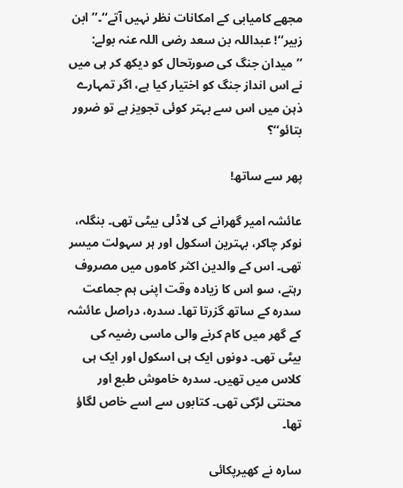مجھے کامیابی کے امکانات نظر نہیں آتے‘‘۔’’ابن زبیر‘‘! عبداللہ بن سعد رضی اللہ عنہ بولے: ’’میدان جنگ کی صورتحال کو دیکھ کر ہی میں نے اس انداز جنگ کو اختیار کیا ہے، اگر تمہارے ذہن میں اس سے بہتر کوئی تجویز ہے تو ضرور بتائو‘‘؟

پھر سے ساتھ!

عائشہ امیر گھرانے کی لاڈلی بیٹی تھی۔ بنگلہ، نوکر چاکر، بہترین اسکول اور ہر سہولت میسر تھی۔ اس کے والدین اکثر کاموں میں مصروف رہتے، سو اس کا زیادہ وقت اپنی ہم جماعت سدرہ کے ساتھ گزرتا تھا۔ سدرہ، دراصل عائشہ کے گھر میں کام کرنے والی ماسی رضیہ کی بیٹی تھی۔ دونوں ایک ہی اسکول اور ایک ہی کلاس میں تھیں۔ سدرہ خاموش طبع اور محنتی لڑکی تھی۔ کتابوں سے اسے خاص لگاؤ تھا۔

سارہ نے کھیرپکائی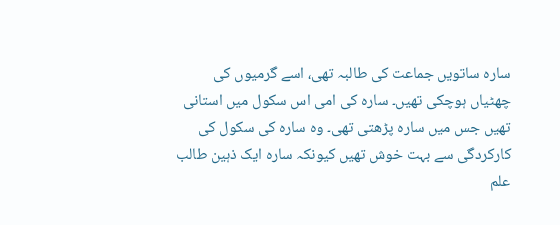سارہ ساتویں جماعت کی طالبہ تھی، اسے گرمیوں کی چھٹیاں ہوچکی تھیں۔ سارہ کی امی اس سکول میں استانی تھیں جس میں سارہ پڑھتی تھی۔ وہ سارہ کی سکول کی کارکردگی سے بہت خوش تھیں کیونکہ سارہ ایک ذہین طالب علم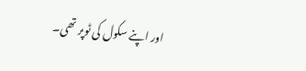اور اپنے سکول کی ٹوپر تھی۔